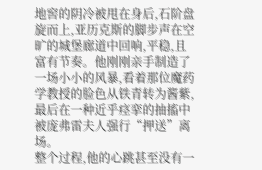地窖的阴冷被甩在身后,石阶盘旋而上,亚历克斯的脚步声在空旷的城堡廊道中回响,平稳,且富有节奏。他刚刚亲手制造了一场小小的风暴,看着那位魔药学教授的脸色从铁青转为酱紫,最后在一种近乎痉挛的抽搐中被庞弗雷夫人强行“押送”离场。
整个过程,他的心跳甚至没有一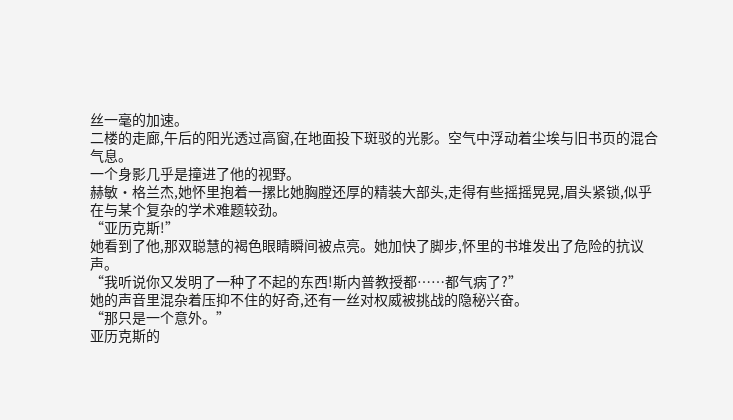丝一毫的加速。
二楼的走廊,午后的阳光透过高窗,在地面投下斑驳的光影。空气中浮动着尘埃与旧书页的混合气息。
一个身影几乎是撞进了他的视野。
赫敏·格兰杰,她怀里抱着一摞比她胸膛还厚的精装大部头,走得有些摇摇晃晃,眉头紧锁,似乎在与某个复杂的学术难题较劲。
“亚历克斯!”
她看到了他,那双聪慧的褐色眼睛瞬间被点亮。她加快了脚步,怀里的书堆发出了危险的抗议声。
“我听说你又发明了一种了不起的东西!斯内普教授都……都气病了?”
她的声音里混杂着压抑不住的好奇,还有一丝对权威被挑战的隐秘兴奋。
“那只是一个意外。”
亚历克斯的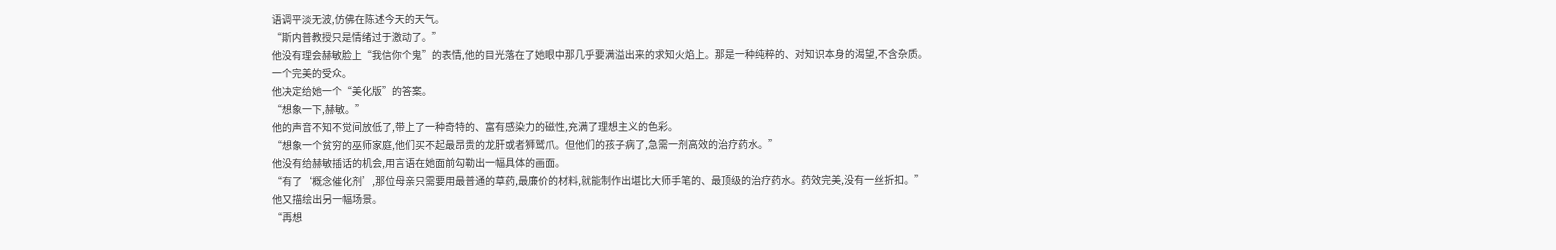语调平淡无波,仿佛在陈述今天的天气。
“斯内普教授只是情绪过于激动了。”
他没有理会赫敏脸上“我信你个鬼”的表情,他的目光落在了她眼中那几乎要满溢出来的求知火焰上。那是一种纯粹的、对知识本身的渴望,不含杂质。
一个完美的受众。
他决定给她一个“美化版”的答案。
“想象一下,赫敏。”
他的声音不知不觉间放低了,带上了一种奇特的、富有感染力的磁性,充满了理想主义的色彩。
“想象一个贫穷的巫师家庭,他们买不起最昂贵的龙肝或者狮鹫爪。但他们的孩子病了,急需一剂高效的治疗药水。”
他没有给赫敏插话的机会,用言语在她面前勾勒出一幅具体的画面。
“有了‘概念催化剂’,那位母亲只需要用最普通的草药,最廉价的材料,就能制作出堪比大师手笔的、最顶级的治疗药水。药效完美,没有一丝折扣。”
他又描绘出另一幅场景。
“再想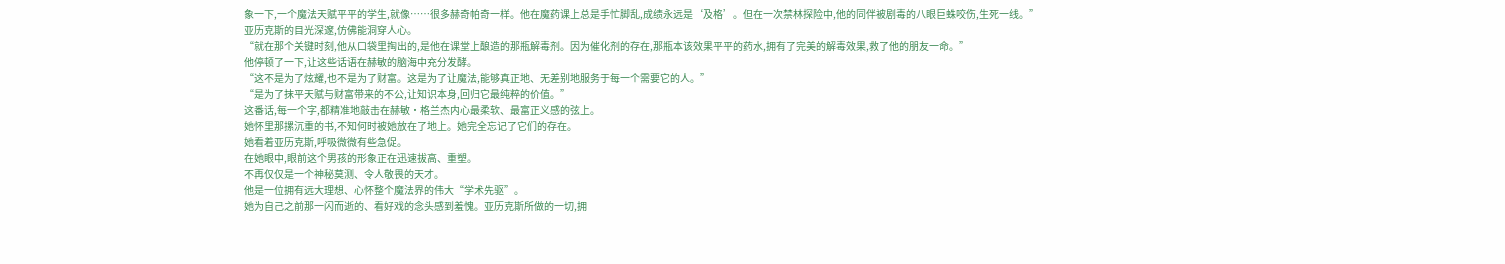象一下,一个魔法天赋平平的学生,就像……很多赫奇帕奇一样。他在魔药课上总是手忙脚乱,成绩永远是‘及格’。但在一次禁林探险中,他的同伴被剧毒的八眼巨蛛咬伤,生死一线。”
亚历克斯的目光深邃,仿佛能洞穿人心。
“就在那个关键时刻,他从口袋里掏出的,是他在课堂上酿造的那瓶解毒剂。因为催化剂的存在,那瓶本该效果平平的药水,拥有了完美的解毒效果,救了他的朋友一命。”
他停顿了一下,让这些话语在赫敏的脑海中充分发酵。
“这不是为了炫耀,也不是为了财富。这是为了让魔法,能够真正地、无差别地服务于每一个需要它的人。”
“是为了抹平天赋与财富带来的不公,让知识本身,回归它最纯粹的价值。”
这番话,每一个字,都精准地敲击在赫敏·格兰杰内心最柔软、最富正义感的弦上。
她怀里那摞沉重的书,不知何时被她放在了地上。她完全忘记了它们的存在。
她看着亚历克斯,呼吸微微有些急促。
在她眼中,眼前这个男孩的形象正在迅速拔高、重塑。
不再仅仅是一个神秘莫测、令人敬畏的天才。
他是一位拥有远大理想、心怀整个魔法界的伟大“学术先驱”。
她为自己之前那一闪而逝的、看好戏的念头感到羞愧。亚历克斯所做的一切,拥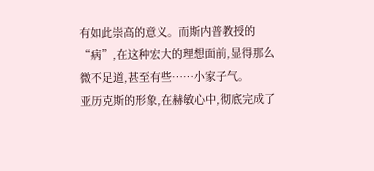有如此崇高的意义。而斯内普教授的“病”,在这种宏大的理想面前,显得那么微不足道,甚至有些……小家子气。
亚历克斯的形象,在赫敏心中,彻底完成了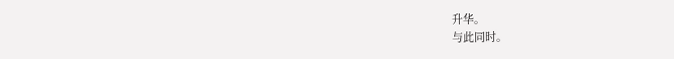升华。
与此同时。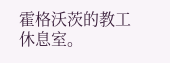霍格沃茨的教工休息室。